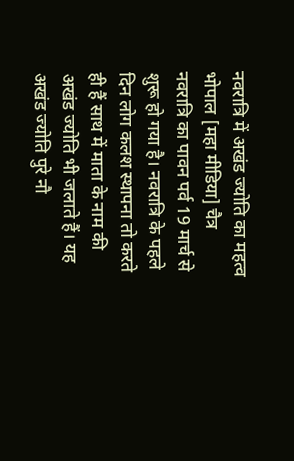नवरात्रि में अखंड ज्योति का महत्व
भोपाल [महा मीडिया] चैत्र नवरात्रि का पावन पर्व 19 मार्च से शुरू हो गया है। नवरात्रि के पहले दिन लोग कलश स्थापना तो करते ही हैं साथ में माता के नाम की अखंड ज्योति भी जलाते हैं। यह अखंड ज्योति पुरे नौ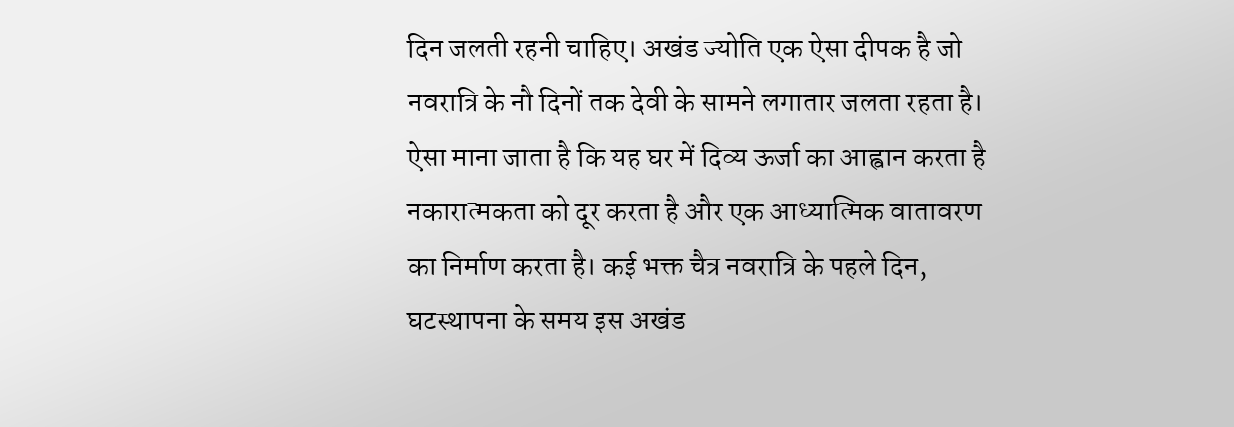दिन जलती रहनी चाहिए। अखंड ज्योति एक ऐसा दीपक है जो नवरात्रि के नौ दिनों तक देवी के सामने लगातार जलता रहता है। ऐसा माना जाता है कि यह घर में दिव्य ऊर्जा का आह्वान करता है नकारात्मकता को दूर करता है और एक आध्यात्मिक वातावरण का निर्माण करता है। कई भक्त चैत्र नवरात्रि के पहले दिन, घटस्थापना के समय इस अखंड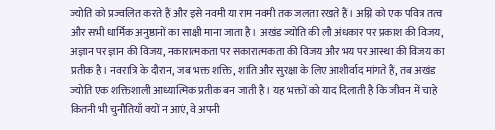ज्योति को प्रज्वलित करते हैं और इसे नवमी या राम नवमी तक जलता रखते हैं। अग्नि को एक पवित्र तत्व और सभी धार्मिक अनुष्ठानों का साक्षी माना जाता है। अखंड ज्योति की लौ अंधकार पर प्रकाश की विजय, अज्ञान पर ज्ञान की विजय, नकारात्मकता पर सकारात्मकता की विजय और भय पर आस्था की विजय का प्रतीक है। नवरात्रि के दौरान, जब भक्त शक्ति, शांति और सुरक्षा के लिए आशीर्वाद मांगते हैं, तब अखंड ज्योति एक शक्तिशाली आध्यात्मिक प्रतीक बन जाती है। यह भक्तों को याद दिलाती है कि जीवन में चाहे कितनी भी चुनौतियाँ क्यों न आएं, वे अपनी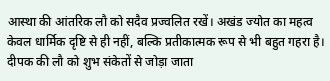आस्था की आंतरिक लौ को सदैव प्रज्वलित रखें। अखंड ज्योत का महत्व केवल धार्मिक दृष्टि से ही नहीं, बल्कि प्रतीकात्मक रूप से भी बहुत गहरा है। दीपक की लौ को शुभ संकेतों से जोड़ा जाता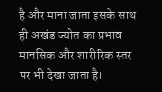है और माना जाता इसके साथ ही अखंड ज्योत का प्रभाव मानसिक और शारीरिक स्तर पर भी देखा जाता है।